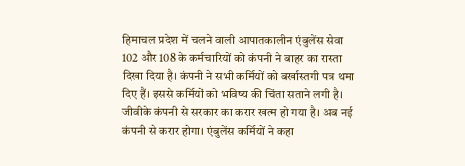हिमाचल प्रदेश में चलने वाली आपातकालीन एंबुलेंस सेवा 102 और 108 के कर्मचारियों को कंपनी ने बाहर का रास्ता दिखा दिया है। कंपनी ने सभी कर्मियों को बर्खास्तगी पत्र थमा दिए हैं। इससे कर्मियों को भविष्य की चिंता सताने लगी है। जीवीके कंपनी से सरकार का करार खत्म हो गया है। अब नई कंपनी से करार होगा। एंबुलेंस कर्मियों ने कहा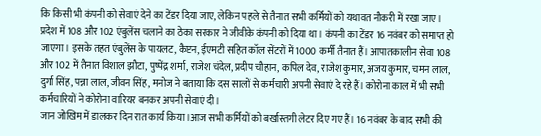कि किसी भी कंपनी को सेवाएं देने का टेंडर दिया जाए, लेकिन पहले से तैनात सभी कर्मियों को यथावत नौकरी में रखा जाए।
प्रदेश में 108 और 102 एंबुलेंस चलाने का ठेका सरकार ने जीवीके कंपनी को दिया था। कंपनी का टेंडर 16 नवंबर को समाप्त हो जाएगा। इसके तहत एंबुलेंस के पायलट, कैप्टन, ईएमटी सहित कॉल सेंटरों में 1000 कर्मी तैनात हैं। आपातकालीन सेवा 108 और 102 में तैनात विशाल झौटा, पुष्पेंद्र शर्मा, राजेश चंदेल, प्रदीप चौहान, कपिल देव, राजेश कुमार, अजय कुमार, चमन लाल, दुर्गा सिंह, पन्ना लाल, जीवन सिंह, मनोज ने बताया कि दस सालों से कर्मचारी अपनी सेवाएं दे रहे हैं। कोरोना काल में भी सभी कर्मचारियों ने कोरोना वारियर बनकर अपनी सेवाएं दी।
जान जोखिम में डालकर दिन रात कार्य किया।आज सभी कर्मियों को बर्खास्तगी लेटर दिए गए हैं। 16 नवंबर के बाद सभी की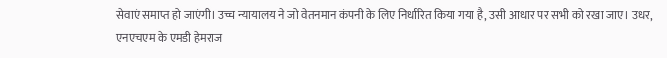सेवाएं समाप्त हो जाएंगी। उच्च न्यायालय ने जो वेतनमान कंपनी के लिए निर्धारित किया गया है, उसी आधार पर सभी को रखा जाए। उधर, एनएचएम के एमडी हेमराज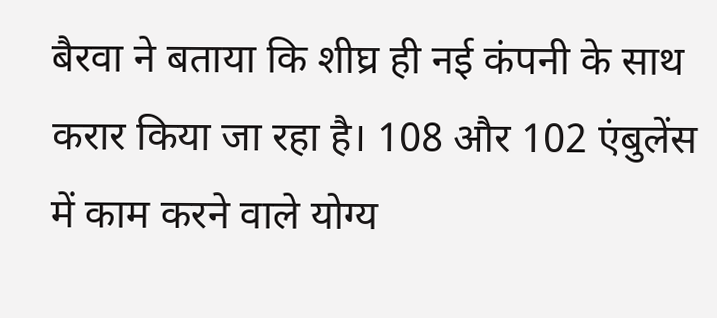बैरवा ने बताया कि शीघ्र ही नई कंपनी के साथ करार किया जा रहा है। 108 और 102 एंबुलेंस में काम करने वाले योग्य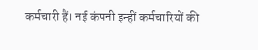कर्मचारी हैं। नई कंपनी इन्हीं कर्मचारियों की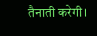तैनाती करेगी।